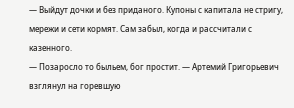— Выйдут дочки и без приданого. Купоны с капитала не стригу, мережи и сети кормят. Сам забыл, когда и рассчитали с казенного.
— Позаросло то быльем, бог простит. — Артемий Григорьевич взглянул на горевшую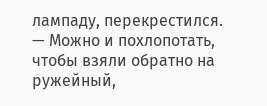лампаду, перекрестился. — Можно и похлопотать, чтобы взяли обратно на ружейный,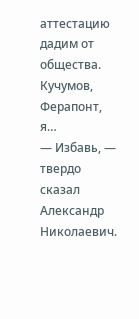аттестацию дадим от общества. Кучумов, Ферапонт, я…
— Избавь, — твердо сказал Александр Николаевич.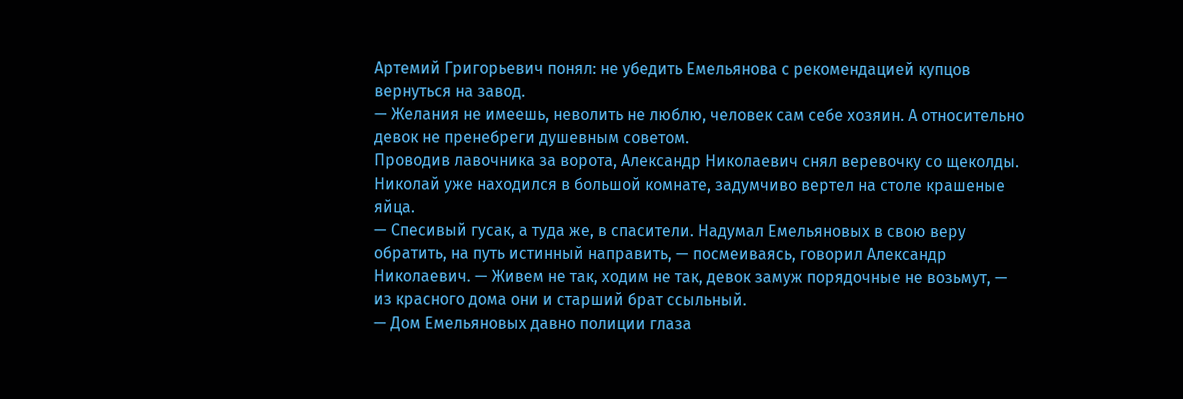Артемий Григорьевич понял: не убедить Емельянова с рекомендацией купцов вернуться на завод.
— Желания не имеешь, неволить не люблю, человек сам себе хозяин. А относительно девок не пренебреги душевным советом.
Проводив лавочника за ворота, Александр Николаевич снял веревочку со щеколды.
Николай уже находился в большой комнате, задумчиво вертел на столе крашеные яйца.
— Спесивый гусак, а туда же, в спасители. Надумал Емельяновых в свою веру обратить, на путь истинный направить, — посмеиваясь, говорил Александр Николаевич. — Живем не так, ходим не так, девок замуж порядочные не возьмут, — из красного дома они и старший брат ссыльный.
— Дом Емельяновых давно полиции глаза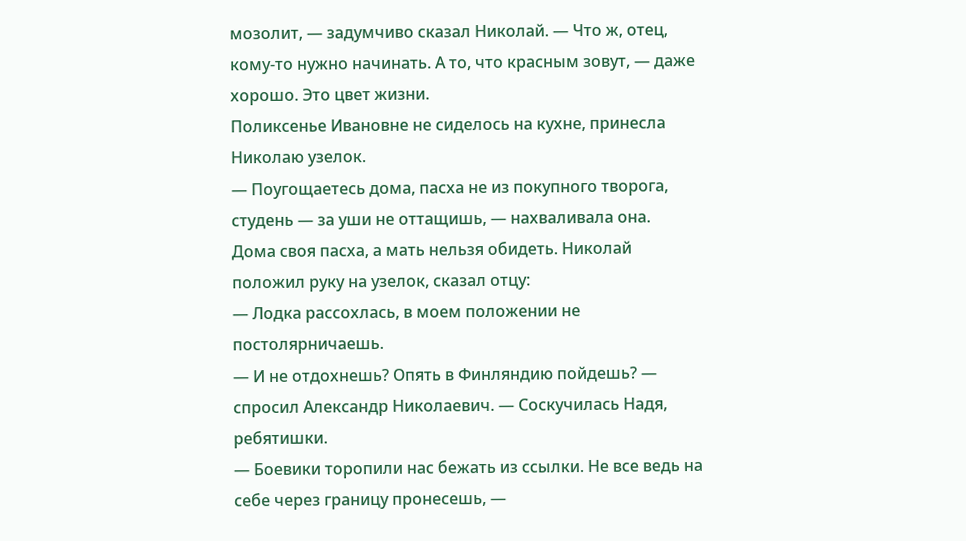мозолит, — задумчиво сказал Николай. — Что ж, отец, кому-то нужно начинать. А то, что красным зовут, — даже хорошо. Это цвет жизни.
Поликсенье Ивановне не сиделось на кухне, принесла Николаю узелок.
— Поугощаетесь дома, пасха не из покупного творога, студень — за уши не оттащишь, — нахваливала она.
Дома своя пасха, а мать нельзя обидеть. Николай положил руку на узелок, сказал отцу:
— Лодка рассохлась, в моем положении не постолярничаешь.
— И не отдохнешь? Опять в Финляндию пойдешь? — спросил Александр Николаевич. — Соскучилась Надя, ребятишки.
— Боевики торопили нас бежать из ссылки. Не все ведь на себе через границу пронесешь, —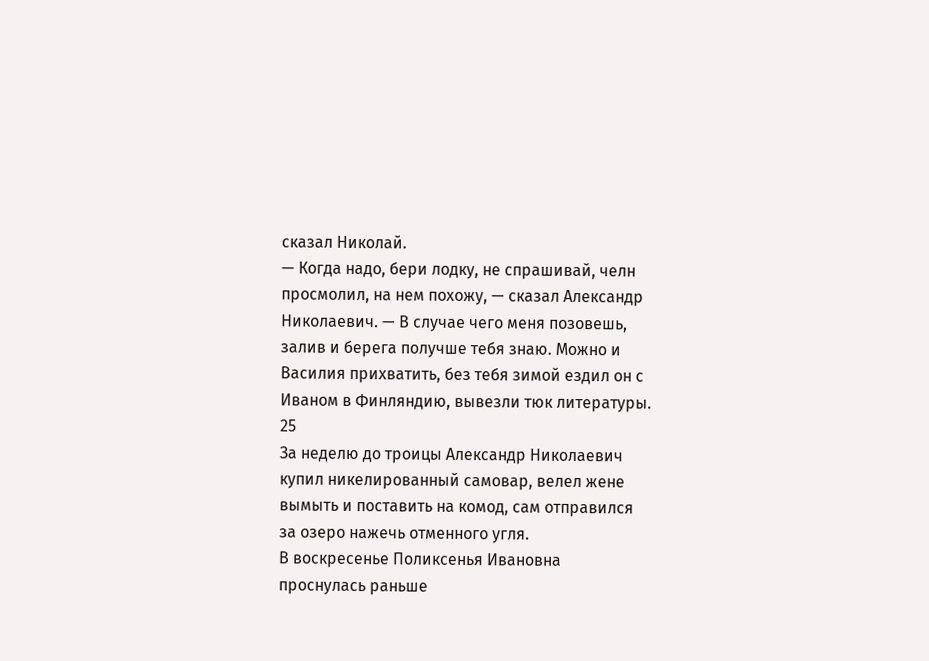сказал Николай.
— Когда надо, бери лодку, не спрашивай, челн просмолил, на нем похожу, — сказал Александр Николаевич. — В случае чего меня позовешь, залив и берега получше тебя знаю. Можно и Василия прихватить, без тебя зимой ездил он с Иваном в Финляндию, вывезли тюк литературы.
25
За неделю до троицы Александр Николаевич купил никелированный самовар, велел жене вымыть и поставить на комод, сам отправился за озеро нажечь отменного угля.
В воскресенье Поликсенья Ивановна проснулась раньше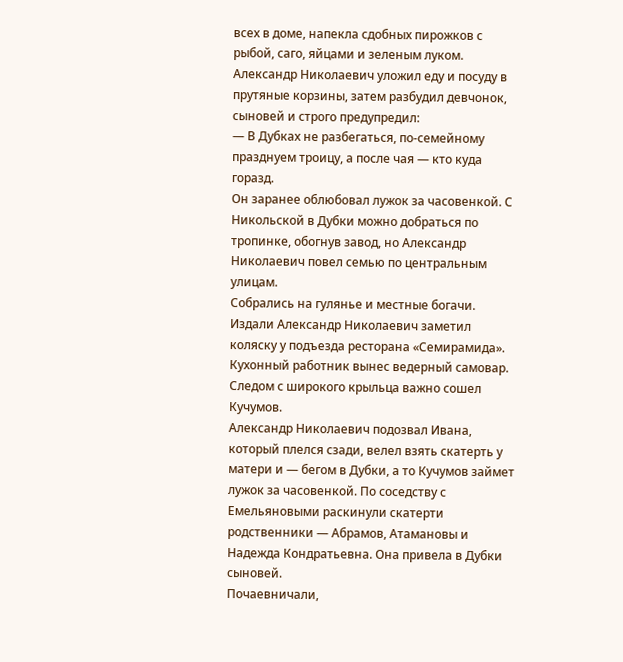всех в доме, напекла сдобных пирожков с рыбой, саго, яйцами и зеленым луком. Александр Николаевич уложил еду и посуду в прутяные корзины, затем разбудил девчонок, сыновей и строго предупредил:
— В Дубках не разбегаться, по-семейному празднуем троицу, а после чая — кто куда горазд.
Он заранее облюбовал лужок за часовенкой. С Никольской в Дубки можно добраться по тропинке, обогнув завод, но Александр Николаевич повел семью по центральным улицам.
Собрались на гулянье и местные богачи. Издали Александр Николаевич заметил коляску у подъезда ресторана «Семирамида». Кухонный работник вынес ведерный самовар. Следом с широкого крыльца важно сошел Кучумов.
Александр Николаевич подозвал Ивана, который плелся сзади, велел взять скатерть у матери и — бегом в Дубки, а то Кучумов займет лужок за часовенкой. По соседству с Емельяновыми раскинули скатерти родственники — Абрамов, Атамановы и Надежда Кондратьевна. Она привела в Дубки сыновей.
Почаевничали,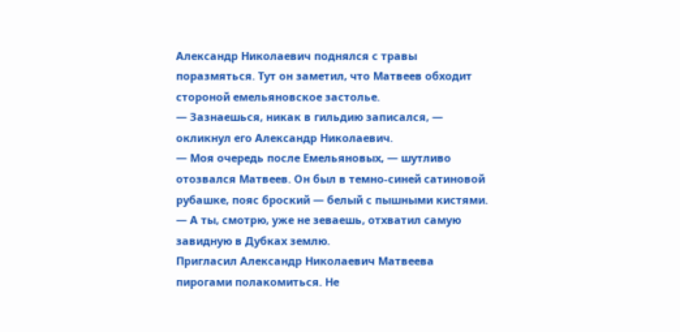Александр Николаевич поднялся с травы поразмяться. Тут он заметил, что Матвеев обходит стороной емельяновское застолье.
— Зазнаешься, никак в гильдию записался, — окликнул его Александр Николаевич.
— Моя очередь после Емельяновых, — шутливо отозвался Матвеев. Он был в темно-синей сатиновой рубашке, пояс броский — белый с пышными кистями. — А ты, смотрю, уже не зеваешь, отхватил самую завидную в Дубках землю.
Пригласил Александр Николаевич Матвеева пирогами полакомиться. Не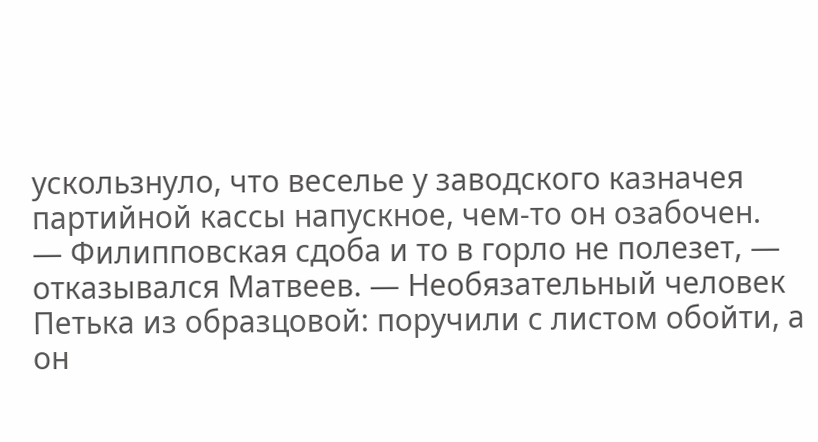ускользнуло, что веселье у заводского казначея партийной кассы напускное, чем-то он озабочен.
— Филипповская сдоба и то в горло не полезет, — отказывался Матвеев. — Необязательный человек Петька из образцовой: поручили с листом обойти, а он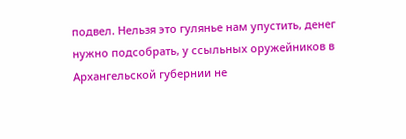подвел. Нельзя это гулянье нам упустить, денег нужно подсобрать, у ссыльных оружейников в Архангельской губернии не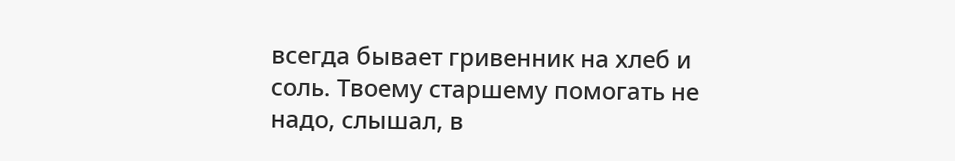всегда бывает гривенник на хлеб и соль. Твоему старшему помогать не надо, слышал, в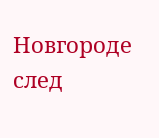Новгороде след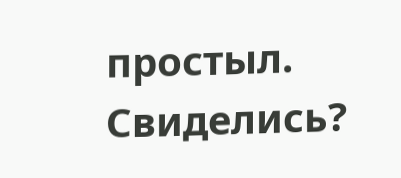простыл. Свиделись?